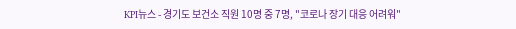KPI뉴스 - 경기도 보건소 직원 10명 중 7명, "코로나 장기 대응 어려워"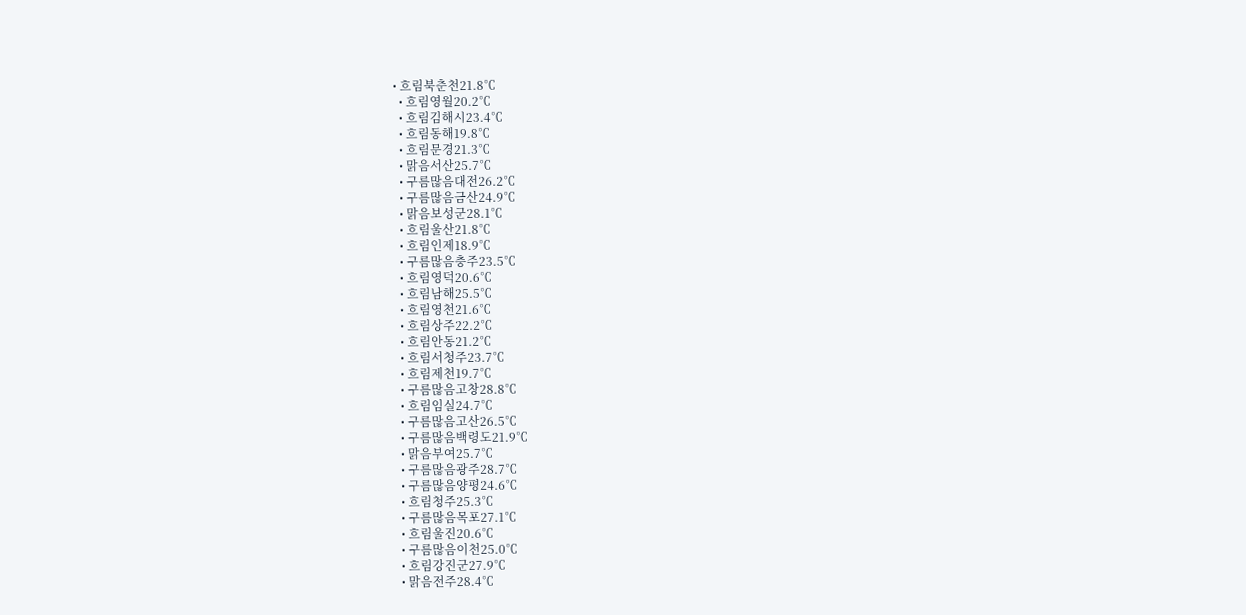• 흐림북춘천21.8℃
  • 흐림영월20.2℃
  • 흐림김해시23.4℃
  • 흐림동해19.8℃
  • 흐림문경21.3℃
  • 맑음서산25.7℃
  • 구름많음대전26.2℃
  • 구름많음금산24.9℃
  • 맑음보성군28.1℃
  • 흐림울산21.8℃
  • 흐림인제18.9℃
  • 구름많음충주23.5℃
  • 흐림영덕20.6℃
  • 흐림남해25.5℃
  • 흐림영천21.6℃
  • 흐림상주22.2℃
  • 흐림안동21.2℃
  • 흐림서청주23.7℃
  • 흐림제천19.7℃
  • 구름많음고창28.8℃
  • 흐림임실24.7℃
  • 구름많음고산26.5℃
  • 구름많음백령도21.9℃
  • 맑음부여25.7℃
  • 구름많음광주28.7℃
  • 구름많음양평24.6℃
  • 흐림청주25.3℃
  • 구름많음목포27.1℃
  • 흐림울진20.6℃
  • 구름많음이천25.0℃
  • 흐림강진군27.9℃
  • 맑음전주28.4℃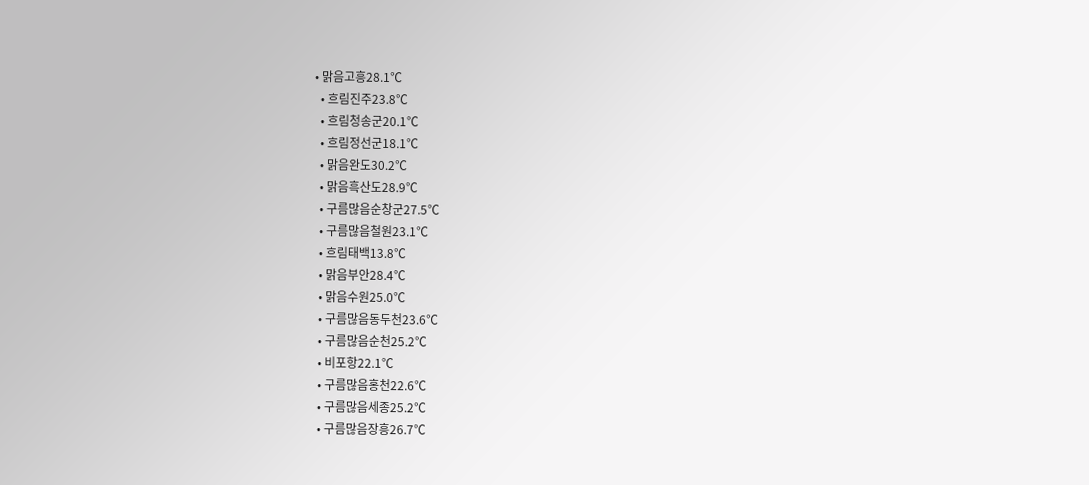• 맑음고흥28.1℃
  • 흐림진주23.8℃
  • 흐림청송군20.1℃
  • 흐림정선군18.1℃
  • 맑음완도30.2℃
  • 맑음흑산도28.9℃
  • 구름많음순창군27.5℃
  • 구름많음철원23.1℃
  • 흐림태백13.8℃
  • 맑음부안28.4℃
  • 맑음수원25.0℃
  • 구름많음동두천23.6℃
  • 구름많음순천25.2℃
  • 비포항22.1℃
  • 구름많음홍천22.6℃
  • 구름많음세종25.2℃
  • 구름많음장흥26.7℃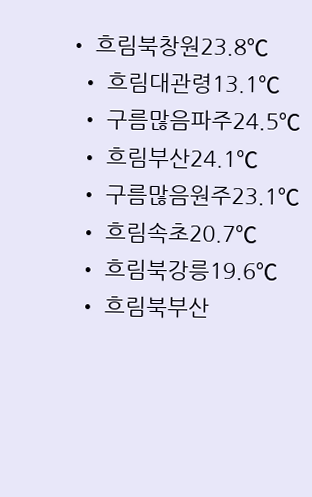• 흐림북창원23.8℃
  • 흐림대관령13.1℃
  • 구름많음파주24.5℃
  • 흐림부산24.1℃
  • 구름많음원주23.1℃
  • 흐림속초20.7℃
  • 흐림북강릉19.6℃
  • 흐림북부산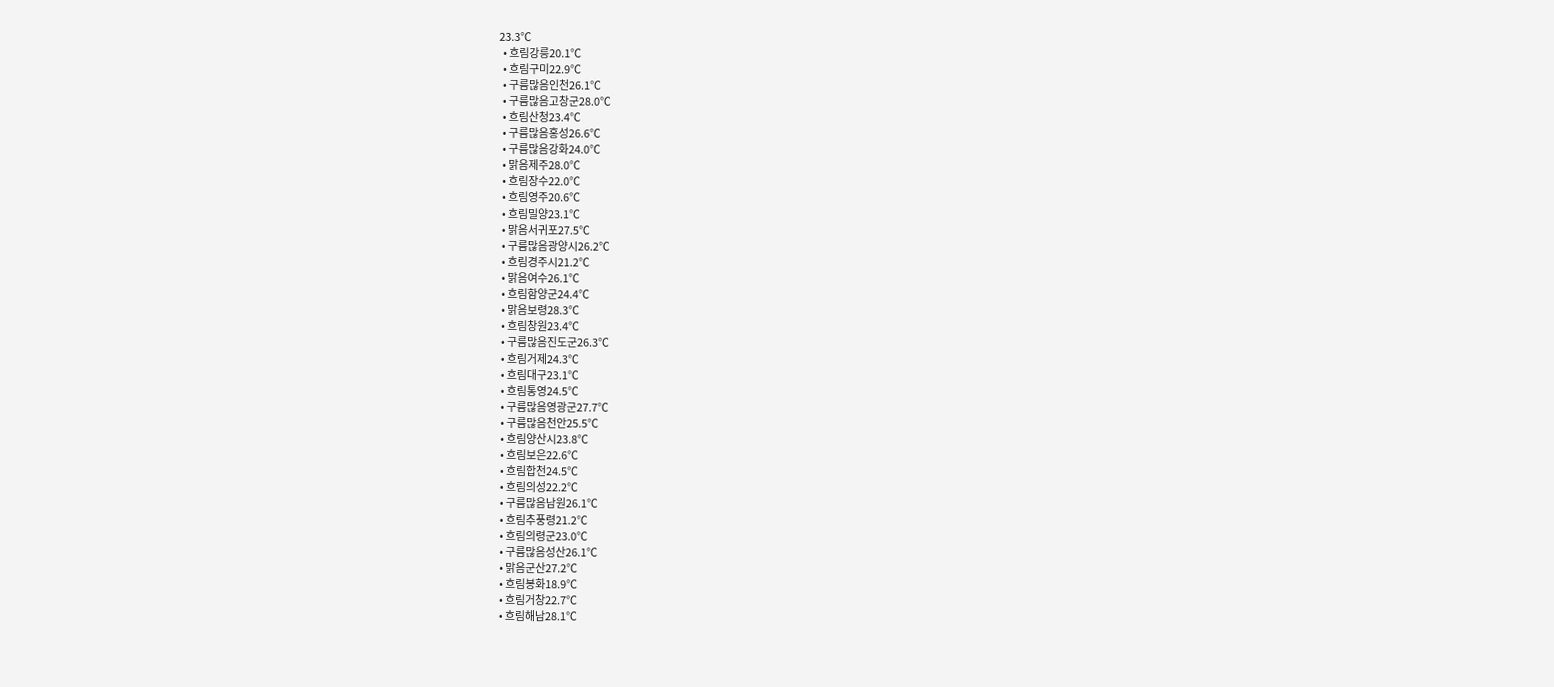23.3℃
  • 흐림강릉20.1℃
  • 흐림구미22.9℃
  • 구름많음인천26.1℃
  • 구름많음고창군28.0℃
  • 흐림산청23.4℃
  • 구름많음홍성26.6℃
  • 구름많음강화24.0℃
  • 맑음제주28.0℃
  • 흐림장수22.0℃
  • 흐림영주20.6℃
  • 흐림밀양23.1℃
  • 맑음서귀포27.5℃
  • 구름많음광양시26.2℃
  • 흐림경주시21.2℃
  • 맑음여수26.1℃
  • 흐림함양군24.4℃
  • 맑음보령28.3℃
  • 흐림창원23.4℃
  • 구름많음진도군26.3℃
  • 흐림거제24.3℃
  • 흐림대구23.1℃
  • 흐림통영24.5℃
  • 구름많음영광군27.7℃
  • 구름많음천안25.5℃
  • 흐림양산시23.8℃
  • 흐림보은22.6℃
  • 흐림합천24.5℃
  • 흐림의성22.2℃
  • 구름많음남원26.1℃
  • 흐림추풍령21.2℃
  • 흐림의령군23.0℃
  • 구름많음성산26.1℃
  • 맑음군산27.2℃
  • 흐림봉화18.9℃
  • 흐림거창22.7℃
  • 흐림해남28.1℃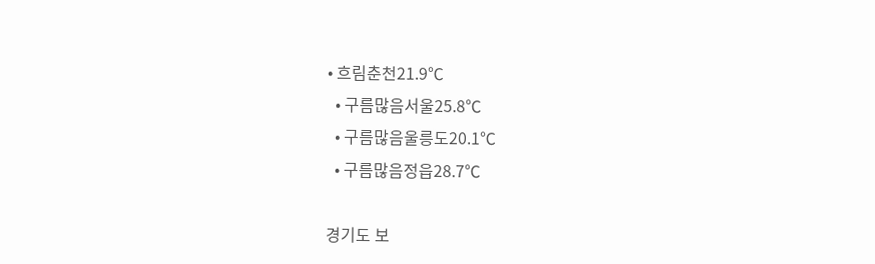• 흐림춘천21.9℃
  • 구름많음서울25.8℃
  • 구름많음울릉도20.1℃
  • 구름많음정읍28.7℃

경기도 보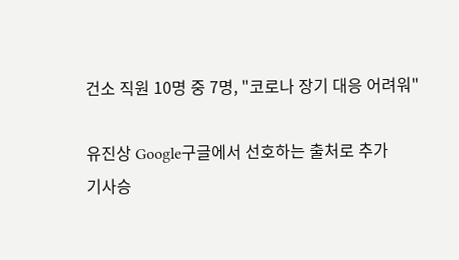건소 직원 10명 중 7명, "코로나 장기 대응 어려워"

유진상 Google구글에서 선호하는 출처로 추가
기사승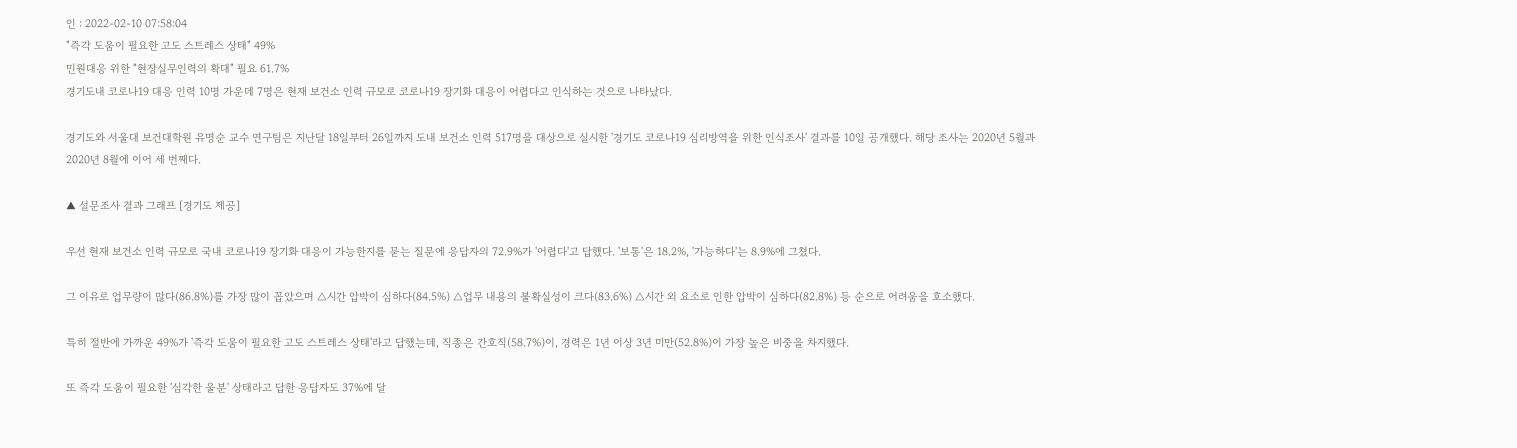인 : 2022-02-10 07:58:04
"즉각 도움이 필요한 고도 스트레스 상태" 49%
민원대응 위한 "현장실무인력의 확대" 필요 61.7%
경기도내 코로나19 대응 인력 10명 가운데 7명은 현재 보건소 인력 규모로 코로나19 장기화 대응이 어렵다고 인식하는 것으로 나타났다.

경기도와 서울대 보건대학원 유명순 교수 연구팀은 지난달 18일부터 26일까지 도내 보건소 인력 517명을 대상으로 실시한 '경기도 코로나19 심리방역을 위한 인식조사' 결과를 10일 공개했다. 해당 조사는 2020년 5월과 2020년 8월에 이어 세 번째다.

▲ 설문조사 결과 그래프 [경기도 제공]

우선 현재 보건소 인력 규모로 국내 코로나19 장기화 대응이 가능한지를 묻는 질문에 응답자의 72.9%가 '어렵다'고 답했다. '보통'은 18.2%, '가능하다'는 8.9%에 그쳤다.

그 이유로 업무량이 많다(86.8%)를 가장 많이 꼽았으며 △시간 압박이 심하다(84.5%) △업무 내용의 불확실성이 크다(83.6%) △시간 외 요소로 인한 압박이 심하다(82.8%) 등 순으로 어려움을 호소했다.

특히 절반에 가까운 49%가 '즉각 도움이 필요한 고도 스트레스 상태'라고 답했는데, 직종은 간호직(58.7%)이, 경력은 1년 이상 3년 미만(52.8%)이 가장 높은 비중을 차지했다.

또 즉각 도움이 필요한 '심각한 울분' 상태라고 답한 응답자도 37%에 달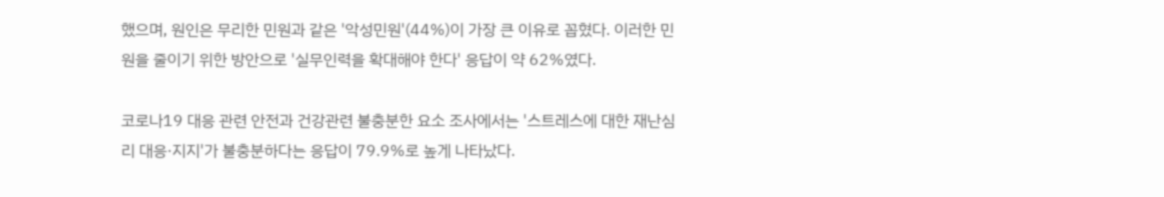했으며, 원인은 무리한 민원과 같은 '악성민원'(44%)이 가장 큰 이유로 꼽혔다. 이러한 민원을 줄이기 위한 방안으로 '실무인력을 확대해야 한다' 응답이 약 62%였다.

코로나19 대응 관련 안전과 건강관련 불충분한 요소 조사에서는 '스트레스에 대한 재난심리 대응·지지'가 불충분하다는 응답이 79.9%로 높게 나타났다.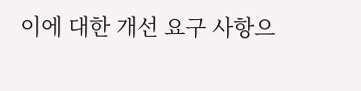이에 대한 개선 요구 사항으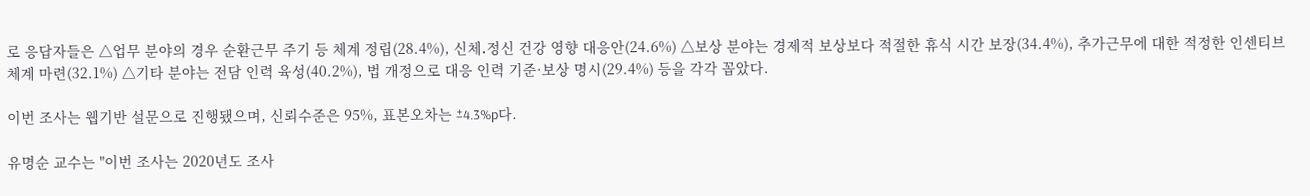로 응답자들은 △업무 분야의 경우 순환근무 주기 등 체계 정립(28.4%), 신체․정신 건강 영향 대응안(24.6%) △보상 분야는 경제적 보상보다 적절한 휴식 시간 보장(34.4%), 추가근무에 대한 적정한 인센티브 체계 마련(32.1%) △기타 분야는 전담 인력 육성(40.2%), 법 개정으로 대응 인력 기준·보상 명시(29.4%) 등을 각각 꼽았다.

이번 조사는 웹기반 설문으로 진행됐으며, 신뢰수준은 95%, 표본오차는 ±4.3%p다.

유명순 교수는 "이번 조사는 2020년도 조사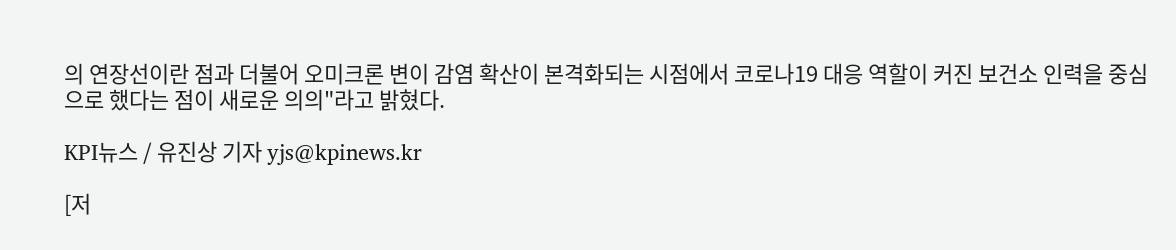의 연장선이란 점과 더불어 오미크론 변이 감염 확산이 본격화되는 시점에서 코로나19 대응 역할이 커진 보건소 인력을 중심으로 했다는 점이 새로운 의의"라고 밝혔다.

KPI뉴스 / 유진상 기자 yjs@kpinews.kr

[저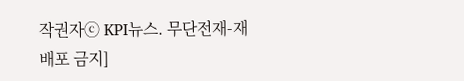작권자ⓒ KPI뉴스. 무단전재-재배포 금지]